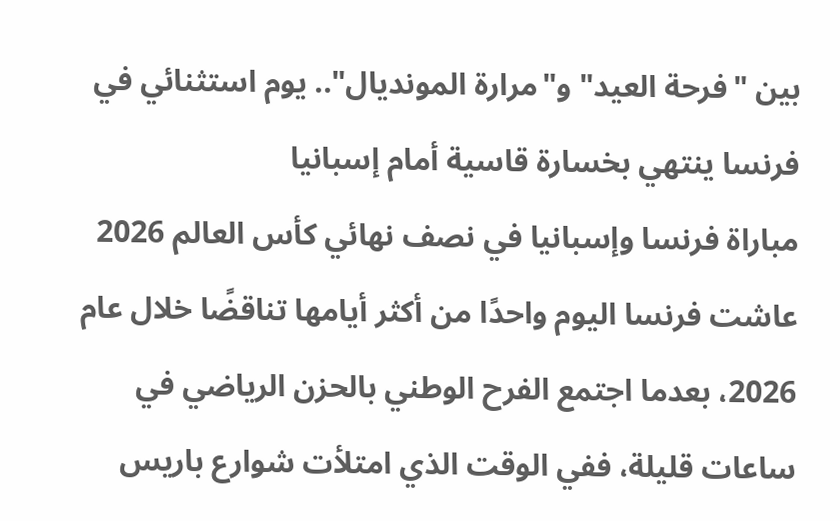بين "فرحة العيد" و"مرارة المونديال".. يوم استثنائي في فرنسا ينتهي بخسارة قاسية أمام إسبانيا
مباراة فرنسا وإسبانيا في نصف نهائي كأس العالم 2026
عاشت فرنسا اليوم واحدًا من أكثر أيامها تناقضًا خلال عام 2026، بعدما اجتمع الفرح الوطني بالحزن الرياضي في ساعات قليلة، ففي الوقت الذي امتلأت شوارع باريس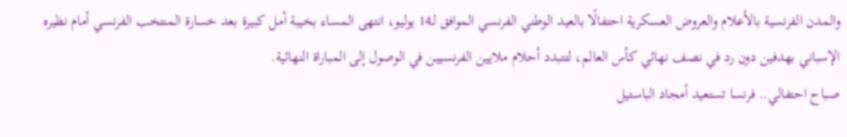والمدن الفرنسية بالأعلام والعروض العسكرية احتفالًا بالعيد الوطني الفرنسي الموافق لـ14 يوليو، انتهى المساء بخيبة أمل كبيرة بعد خسارة المنتخب الفرنسي أمام نظيره الإسباني بهدفين دون رد في نصف نهائي كأس العالم، لتتبدد أحلام ملايين الفرنسيين في الوصول إلى المباراة النهائية.
صباح احتفالي.. فرنسا تستعيد أمجاد الباستيل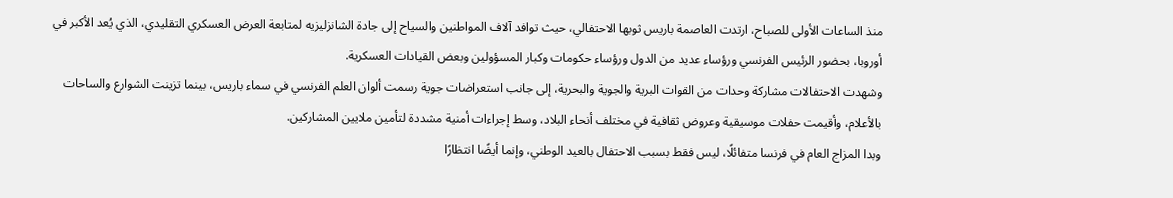منذ الساعات الأولى للصباح، ارتدت العاصمة باريس ثوبها الاحتفالي، حيث توافد آلاف المواطنين والسياح إلى جادة الشانزليزيه لمتابعة العرض العسكري التقليدي، الذي يُعد الأكبر في أوروبا، بحضور الرئيس الفرنسي ورؤساء عديد من الدول ورؤساء حكومات وكبار المسؤولين وبعض القيادات العسكرية.
وشهدت الاحتفالات مشاركة وحدات من القوات البرية والجوية والبحرية، إلى جانب استعراضات جوية رسمت ألوان العلم الفرنسي في سماء باريس، بينما تزينت الشوارع والساحات بالأعلام، وأقيمت حفلات موسيقية وعروض ثقافية في مختلف أنحاء البلاد، وسط إجراءات أمنية مشددة لتأمين ملايين المشاركين.
وبدا المزاج العام في فرنسا متفائلًا، ليس فقط بسبب الاحتفال بالعيد الوطني، وإنما أيضًا انتظارًا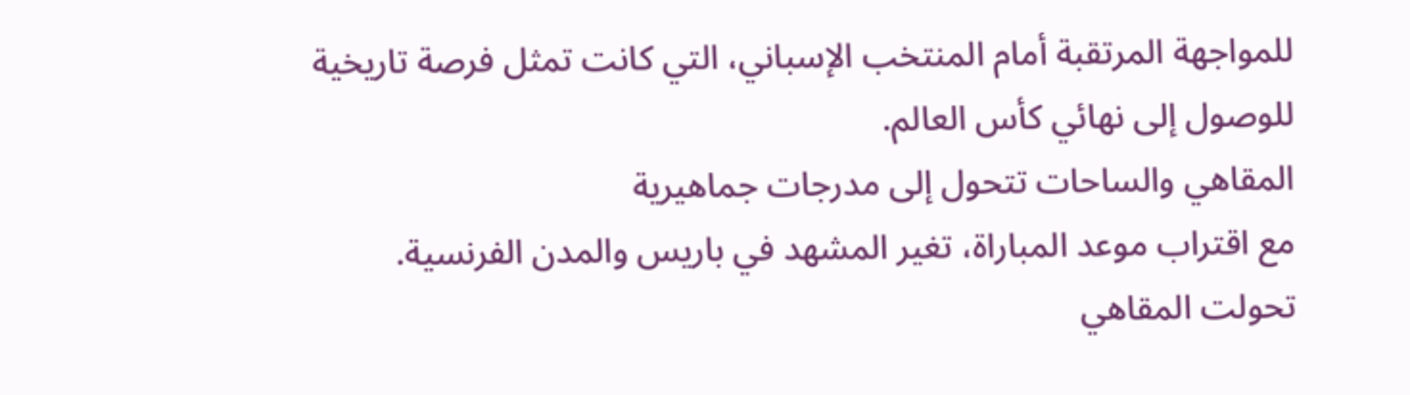للمواجهة المرتقبة أمام المنتخب الإسباني، التي كانت تمثل فرصة تاريخية للوصول إلى نهائي كأس العالم.
المقاهي والساحات تتحول إلى مدرجات جماهيرية
مع اقتراب موعد المباراة، تغير المشهد في باريس والمدن الفرنسية.
تحولت المقاهي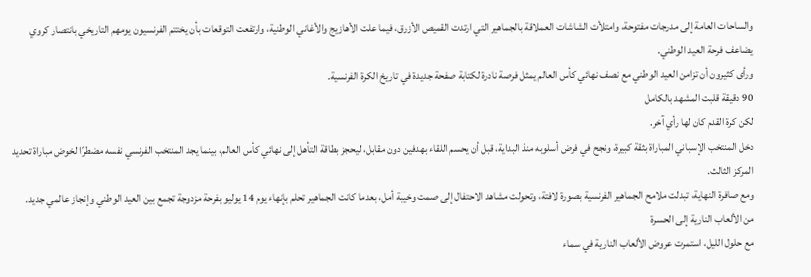والساحات العامة إلى مدرجات مفتوحة، وامتلأت الشاشات العملاقة بالجماهير التي ارتدت القميص الأزرق، فيما علت الأهازيج والأغاني الوطنية، وارتفعت التوقعات بأن يختتم الفرنسيون يومهم التاريخي بانتصار كروي يضاعف فرحة العيد الوطني.
ورأى كثيرون أن تزامن العيد الوطني مع نصف نهائي كأس العالم يمثل فرصة نادرة لكتابة صفحة جديدة في تاريخ الكرة الفرنسية.
90 دقيقة قلبت المشهد بالكامل
لكن كرة القدم كان لها رأي آخر.
دخل المنتخب الإسباني المباراة بثقة كبيرة، ونجح في فرض أسلوبه منذ البداية، قبل أن يحسم اللقاء بهدفين دون مقابل، ليحجز بطاقة التأهل إلى نهائي كأس العالم، بينما يجد المنتخب الفرنسي نفسه مضطرًا لخوض مباراة تحديد المركز الثالث.
ومع صافرة النهاية، تبدلت ملامح الجماهير الفرنسية بصورة لافتة، وتحولت مشاهد الاحتفال إلى صمت وخيبة أمل، بعدما كانت الجماهير تحلم بإنهاء يوم 14 يوليو بفرحة مزدوجة تجمع بين العيد الوطني وإنجاز عالمي جديد.
من الألعاب النارية إلى الحسرة
مع حلول الليل، استمرت عروض الألعاب النارية في سماء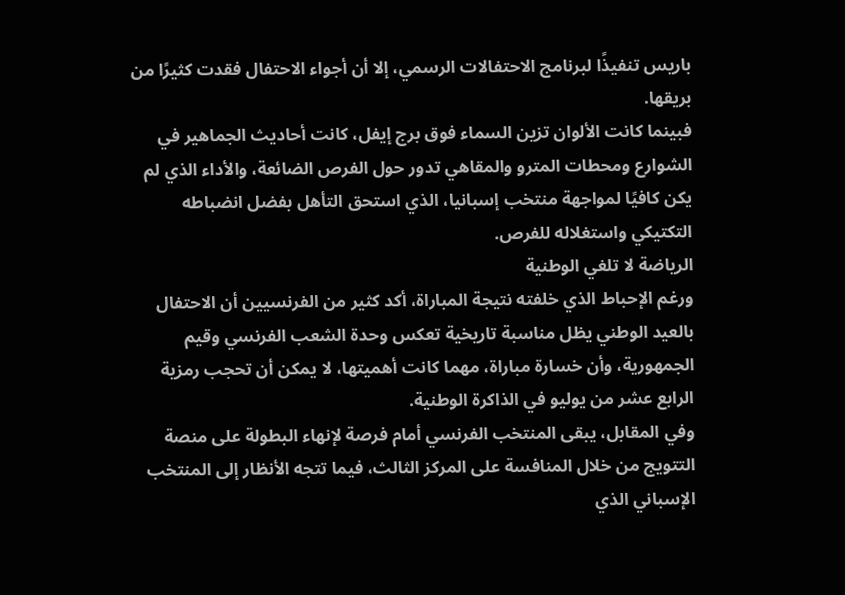باريس تنفيذًا لبرنامج الاحتفالات الرسمي، إلا أن أجواء الاحتفال فقدت كثيرًا من بريقها.
فبينما كانت الألوان تزين السماء فوق برج إيفل، كانت أحاديث الجماهير في الشوارع ومحطات المترو والمقاهي تدور حول الفرص الضائعة، والأداء الذي لم يكن كافيًا لمواجهة منتخب إسبانيا، الذي استحق التأهل بفضل انضباطه التكتيكي واستغلاله للفرص.
الرياضة لا تلغي الوطنية
ورغم الإحباط الذي خلفته نتيجة المباراة، أكد كثير من الفرنسيين أن الاحتفال بالعيد الوطني يظل مناسبة تاريخية تعكس وحدة الشعب الفرنسي وقيم الجمهورية، وأن خسارة مباراة، مهما كانت أهميتها، لا يمكن أن تحجب رمزية الرابع عشر من يوليو في الذاكرة الوطنية.
وفي المقابل، يبقى المنتخب الفرنسي أمام فرصة لإنهاء البطولة على منصة التتويج من خلال المنافسة على المركز الثالث، فيما تتجه الأنظار إلى المنتخب الإسباني الذي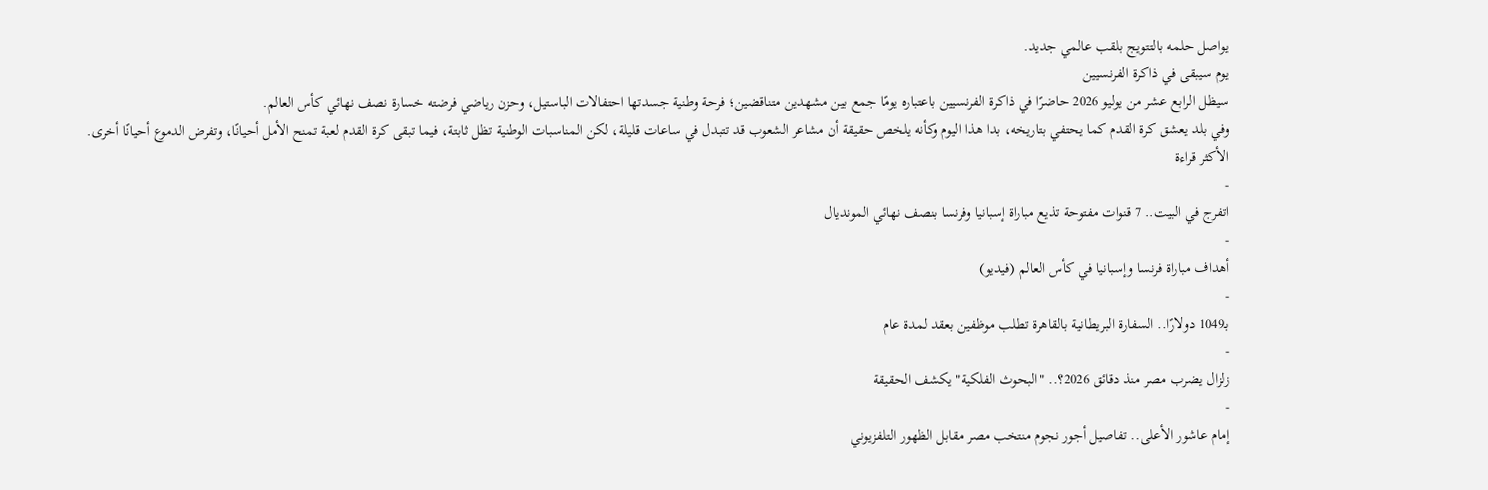يواصل حلمه بالتتويج بلقب عالمي جديد.
يوم سيبقى في ذاكرة الفرنسيين
سيظل الرابع عشر من يوليو 2026 حاضرًا في ذاكرة الفرنسيين باعتباره يومًا جمع بين مشهدين متناقضين؛ فرحة وطنية جسدتها احتفالات الباستيل، وحزن رياضي فرضته خسارة نصف نهائي كأس العالم.
وفي بلد يعشق كرة القدم كما يحتفي بتاريخه، بدا هذا اليوم وكأنه يلخص حقيقة أن مشاعر الشعوب قد تتبدل في ساعات قليلة، لكن المناسبات الوطنية تظل ثابتة، فيما تبقى كرة القدم لعبة تمنح الأمل أحيانًا، وتفرض الدموع أحيانًا أخرى.
الأكثر قراءة
-
اتفرج في البيت.. 7 قنوات مفتوحة تذيع مباراة إسبانيا وفرنسا بنصف نهائي المونديال
-
أهداف مباراة فرنسا وإسبانيا في كأس العالم (فيديو)
-
بـ1049 دولارًا.. السفارة البريطانية بالقاهرة تطلب موظفين بعقد لمدة عام
-
زلزال يضرب مصر منذ دقائق 2026؟.. "البحوث الفلكية" يكشف الحقيقة
-
إمام عاشور الأعلى.. تفاصيل أجور نجوم منتخب مصر مقابل الظهور التلفزيوني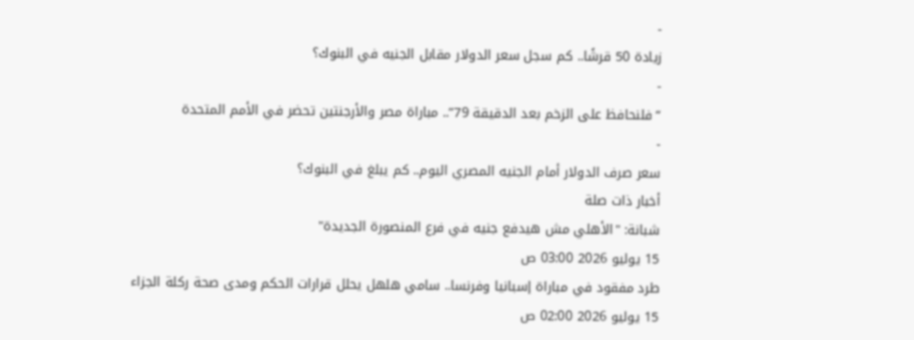-
زيادة 50 قرشًا.. كم سجل سعر الدولار مقابل الجنيه في البنوك؟
-
“فلنحافظ على الزخم بعد الدقيقة 79”.. مباراة مصر والأرجنتين تحضر في الأمم المتحدة
-
سعر صرف الدولار أمام الجنيه المصري اليوم.. كم يبلغ في البنوك؟
أخبار ذات صلة
شبانة: "الأهلي مش هيدفع جنيه في فرع المنصورة الجديدة"
15 يوليو 2026 03:00 ص
طرد مفقود في مباراة إسبانيا وفرنسا.. سامي هلهل يحلل قرارات الحكم ومدى صحة ركلة الجزاء
15 يوليو 2026 02:00 ص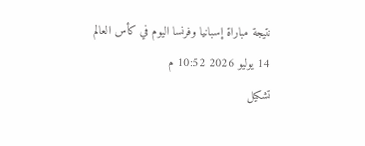نتيجة مباراة إسبانيا وفرنسا اليوم في كأس العالم
14 يوليو 2026 10:52 م
تشكيل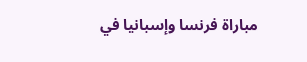مباراة فرنسا وإسبانيا في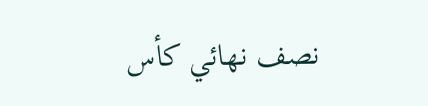نصف نهائي كأس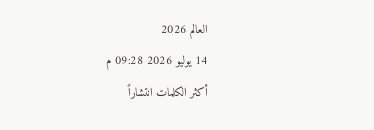العالم 2026
14 يوليو 2026 09:28 م
أكثر الكلمات انتشاراً